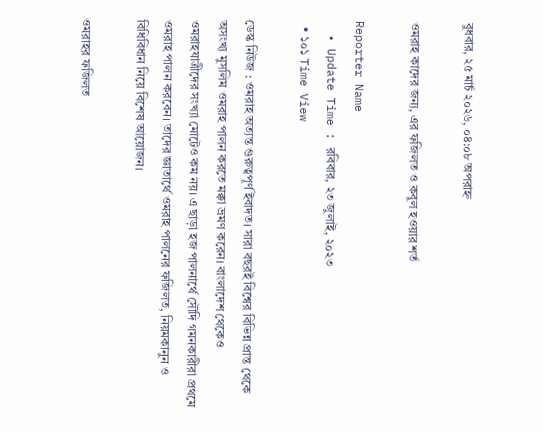বুধবার, ২৫ মার্চ ২০২৬, ০৪:০৮ অপরাহ্ন

ওমরাহ কাদের জন্য, এর ফজিলত ও কবুল হওয়ার শর্ত

Reporter Name
  • Update Time : রবিবার, ২৩ জুলাই, ২০২৩
  • ১০১ Time View

ডেস্ক নিউজ : ওমরাহ অত্যন্ত গুরুত্বপূর্ণ ইবাদত। সারা বছরই বিশ্বের বিভিন্ন প্রান্ত থেকে অসংখ্য মুসলিম ওমরাহ পালন করতে মক্কা ভ্রমণ করেন। বাংলাদেশ থেকেও ওমরাহযাত্রীদের সংখ্যা মোটেও কম নয়। এ ছাড়া হজ পালনার্থে সৌদি গমনকারীরা প্রথমে ওমরাহ পালন করবেন। তাদের জ্ঞাতার্থে ওমরাহ পালনের ফজিলত, নিয়মকানুন ও বিধিবিধান নিয়ে বিশেষ আয়োজন।

ওমরাহর ফজিলত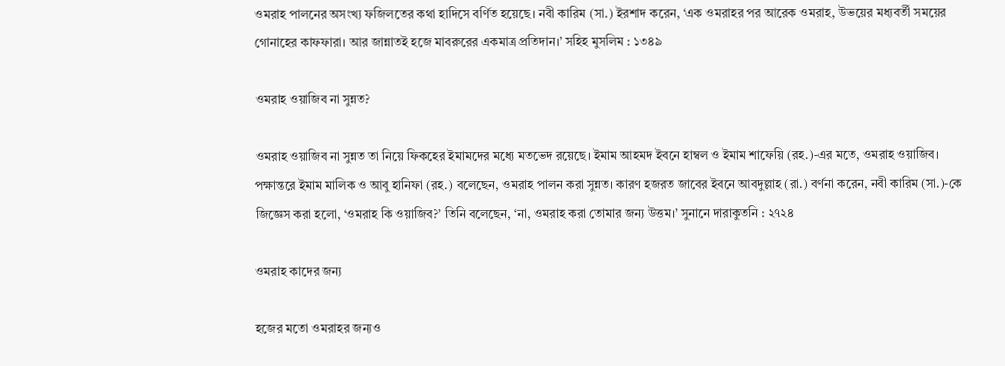ওমরাহ পালনের অসংখ্য ফজিলতের কথা হাদিসে বর্ণিত হয়েছে। নবী কারিম (সা.) ইরশাদ করেন, ‘এক ওমরাহর পর আরেক ওমরাহ, উভয়ের মধ্যবর্তী সময়ের গোনাহের কাফফারা। আর জান্নাতই হজে মাবরুরের একমাত্র প্রতিদান।’ সহিহ মুসলিম : ১৩৪৯

ওমরাহ ওয়াজিব না সুন্নত?

ওমরাহ ওয়াজিব না সুন্নত তা নিয়ে ফিকহের ইমামদের মধ্যে মতভেদ রয়েছে। ইমাম আহমদ ইবনে হাম্বল ও ইমাম শাফেয়ি (রহ.)-এর মতে, ওমরাহ ওয়াজিব। পক্ষান্তরে ইমাম মালিক ও আবু হানিফা (রহ.) বলেছেন, ওমরাহ পালন করা সুন্নত। কারণ হজরত জাবের ইবনে আবদুল্লাহ (রা.) বর্ণনা করেন, নবী কারিম (সা.)-কে জিজ্ঞেস করা হলো, ‘ওমরাহ কি ওয়াজিব?’ তিনি বলেছেন, ‘না, ওমরাহ করা তোমার জন্য উত্তম।’ সুনানে দারাকুতনি : ২৭২৪

ওমরাহ কাদের জন্য

হজের মতো ওমরাহর জন্যও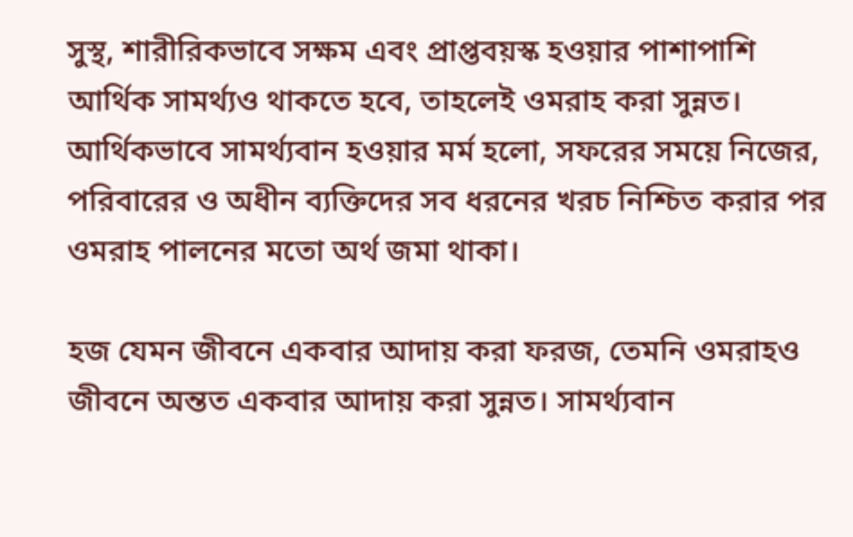সুস্থ, শারীরিকভাবে সক্ষম এবং প্রাপ্তবয়স্ক হওয়ার পাশাপাশি আর্থিক সামর্থ্যও থাকতে হবে, তাহলেই ওমরাহ করা সুন্নত। আর্থিকভাবে সামর্থ্যবান হওয়ার মর্ম হলো, সফরের সময়ে নিজের, পরিবারের ও অধীন ব্যক্তিদের সব ধরনের খরচ নিশ্চিত করার পর ওমরাহ পালনের মতো অর্থ জমা থাকা।

হজ যেমন জীবনে একবার আদায় করা ফরজ, তেমনি ওমরাহও জীবনে অন্তত একবার আদায় করা সুন্নত। সামর্থ্যবান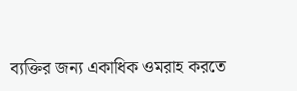ব্যক্তির জন্য একাধিক ওমরাহ করতে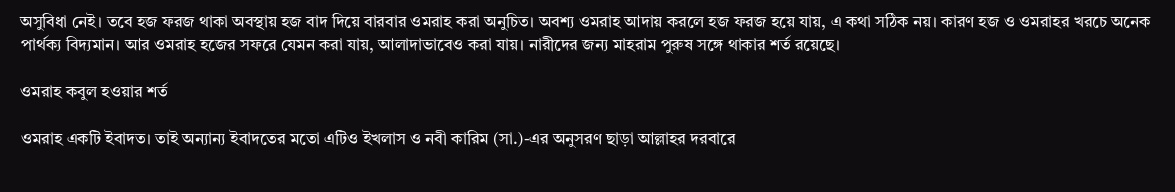অসুবিধা নেই। তবে হজ ফরজ থাকা অবস্থায় হজ বাদ দিয়ে বারবার ওমরাহ করা অনুচিত। অবশ্য ওমরাহ আদায় করলে হজ ফরজ হয়ে যায়, এ কথা সঠিক নয়। কারণ হজ ও ওমরাহর খরচে অনেক পার্থক্য বিদ্যমান। আর ওমরাহ হজের সফরে যেমন করা যায়, আলাদাভাবেও করা যায়। নারীদের জন্য মাহরাম পুরুষ সঙ্গে থাকার শর্ত রয়েছে।

ওমরাহ কবুল হওয়ার শর্ত

ওমরাহ একটি ইবাদত। তাই অন্যান্য ইবাদতের মতো এটিও ইখলাস ও নবী কারিম (সা.)-এর অনুসরণ ছাড়া আল্লাহর দরবারে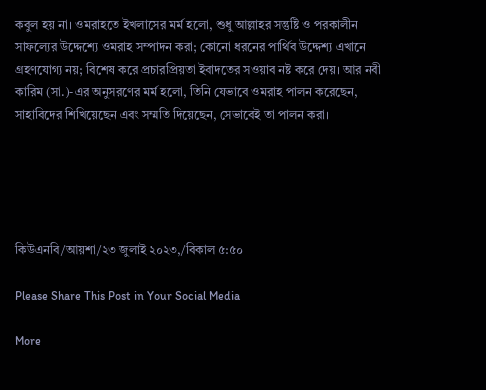কবুল হয় না। ওমরাহতে ইখলাসের মর্ম হলো, শুধু আল্লাহর সন্তুষ্টি ও পরকালীন সাফল্যের উদ্দেশ্যে ওমরাহ সম্পাদন করা; কোনো ধরনের পার্থিব উদ্দেশ্য এখানে গ্রহণযোগ্য নয়; বিশেষ করে প্রচারপ্রিয়তা ইবাদতের সওয়াব নষ্ট করে দেয়। আর নবী কারিম (সা.)-এর অনুসরণের মর্ম হলো, তিনি যেভাবে ওমরাহ পালন করেছেন, সাহাবিদের শিখিয়েছেন এবং সম্মতি দিয়েছেন, সেভাবেই তা পালন করা।





কিউএনবি/আয়শা/২৩ জুলাই ২০২৩,/বিকাল ৫:৫০

Please Share This Post in Your Social Media

More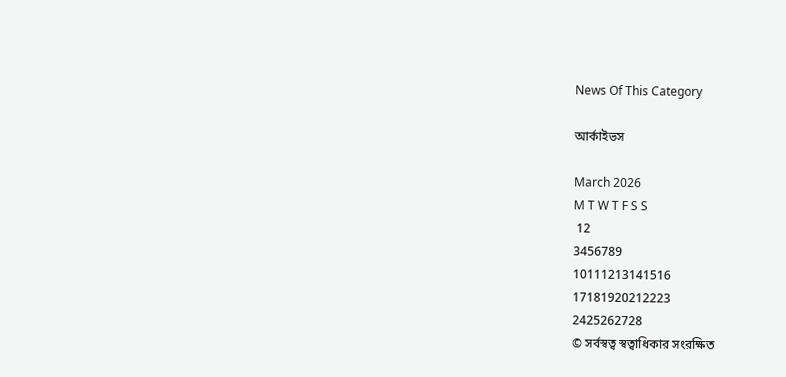News Of This Category

আর্কাইভস

March 2026
M T W T F S S
 12
3456789
10111213141516
17181920212223
2425262728
© সর্বস্বত্ব স্বত্বাধিকার সংরক্ষিত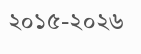২০১৫-২০২৬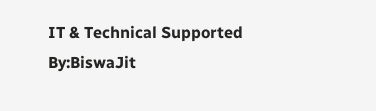IT & Technical Supported By:BiswaJit